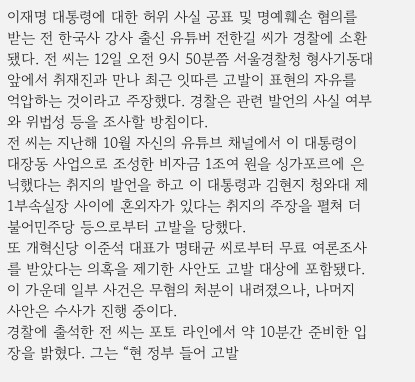이재명 대통령에 대한 허위 사실 공표 및 명예훼손 혐의를 받는 전 한국사 강사 출신 유튜버 전한길 씨가 경찰에 소환됐다. 전 씨는 12일 오전 9시 50분쯤 서울경찰청 형사기동대 앞에서 취재진과 만나 최근 잇따른 고발이 표현의 자유를 억압하는 것이라고 주장했다. 경찰은 관련 발언의 사실 여부와 위법성 등을 조사할 방침이다.
전 씨는 지난해 10월 자신의 유튜브 채널에서 이 대통령이 대장동 사업으로 조성한 비자금 1조여 원을 싱가포르에 은닉했다는 취지의 발언을 하고 이 대통령과 김현지 청와대 제1부속실장 사이에 혼외자가 있다는 취지의 주장을 펼쳐 더불어민주당 등으로부터 고발을 당했다.
또 개혁신당 이준석 대표가 명태균 씨로부터 무료 여론조사를 받았다는 의혹을 제기한 사안도 고발 대상에 포함됐다. 이 가운데 일부 사건은 무혐의 처분이 내려졌으나, 나머지 사안은 수사가 진행 중이다.
경찰에 출석한 전 씨는 포토 라인에서 약 10분간 준비한 입장을 밝혔다. 그는 “현 정부 들어 고발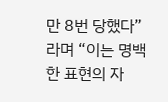만 8번 당했다”라며 “이는 명백한 표현의 자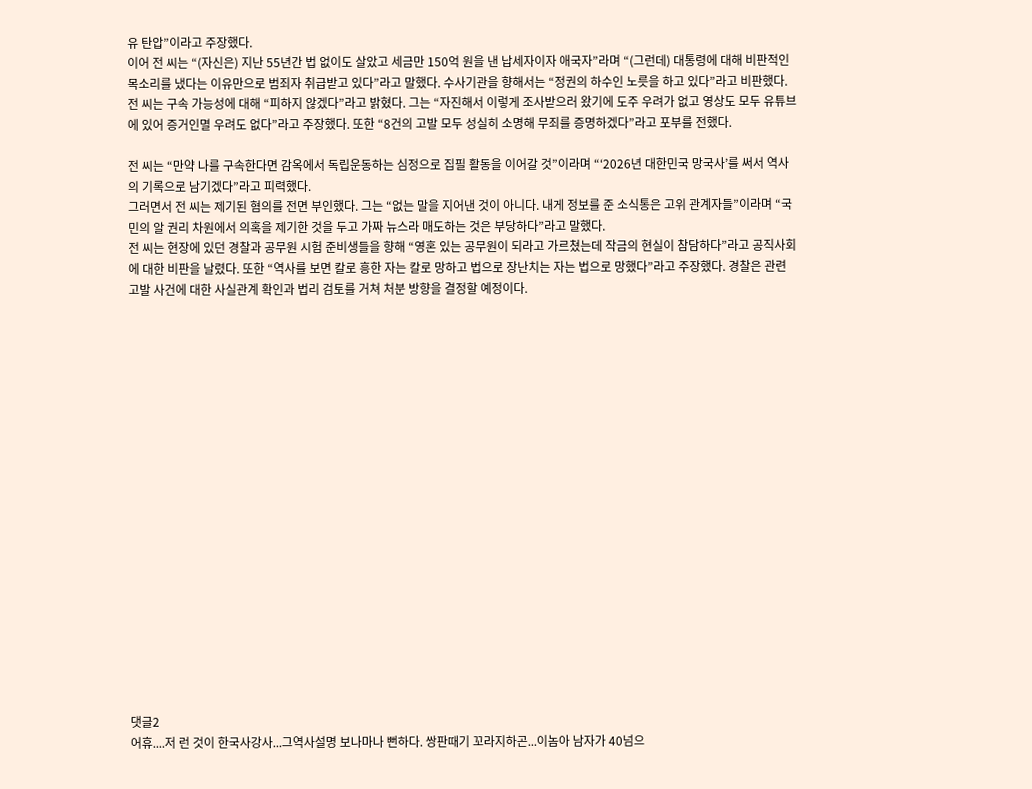유 탄압”이라고 주장했다.
이어 전 씨는 “(자신은) 지난 55년간 법 없이도 살았고 세금만 150억 원을 낸 납세자이자 애국자”라며 “(그런데) 대통령에 대해 비판적인 목소리를 냈다는 이유만으로 범죄자 취급받고 있다”라고 말했다. 수사기관을 향해서는 “정권의 하수인 노릇을 하고 있다”라고 비판했다.
전 씨는 구속 가능성에 대해 “피하지 않겠다”라고 밝혔다. 그는 “자진해서 이렇게 조사받으러 왔기에 도주 우려가 없고 영상도 모두 유튜브에 있어 증거인멸 우려도 없다”라고 주장했다. 또한 “8건의 고발 모두 성실히 소명해 무죄를 증명하겠다”라고 포부를 전했다.

전 씨는 “만약 나를 구속한다면 감옥에서 독립운동하는 심정으로 집필 활동을 이어갈 것”이라며 “‘2026년 대한민국 망국사’를 써서 역사의 기록으로 남기겠다”라고 피력했다.
그러면서 전 씨는 제기된 혐의를 전면 부인했다. 그는 “없는 말을 지어낸 것이 아니다. 내게 정보를 준 소식통은 고위 관계자들”이라며 “국민의 알 권리 차원에서 의혹을 제기한 것을 두고 가짜 뉴스라 매도하는 것은 부당하다”라고 말했다.
전 씨는 현장에 있던 경찰과 공무원 시험 준비생들을 향해 “영혼 있는 공무원이 되라고 가르쳤는데 작금의 현실이 참담하다”라고 공직사회에 대한 비판을 날렸다. 또한 “역사를 보면 칼로 흥한 자는 칼로 망하고 법으로 장난치는 자는 법으로 망했다”라고 주장했다. 경찰은 관련 고발 사건에 대한 사실관계 확인과 법리 검토를 거쳐 처분 방향을 결정할 예정이다.




















댓글2
어휴....저 런 것이 한국사강사...그역사설명 보나마나 뻔하다. 쌍판때기 꼬라지하곤...이놈아 남자가 40넘으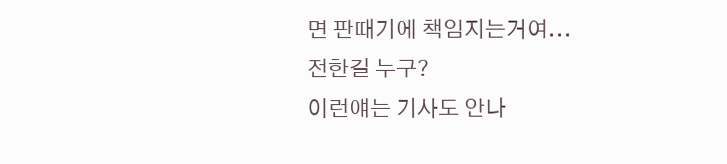면 판때기에 책임지는거여...
전한길 누구?
이런얘는 기사도 안나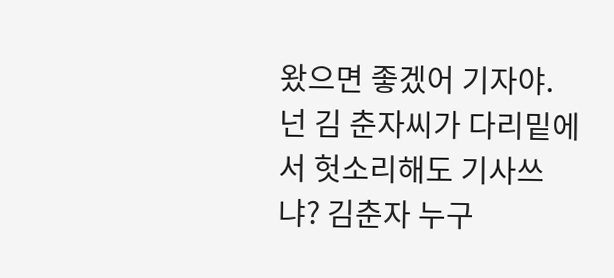왔으면 좋겠어 기자야. 넌 김 춘자씨가 다리밑에서 헛소리해도 기사쓰냐? 김춘자 누구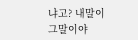냐고? 내말이 그말이야